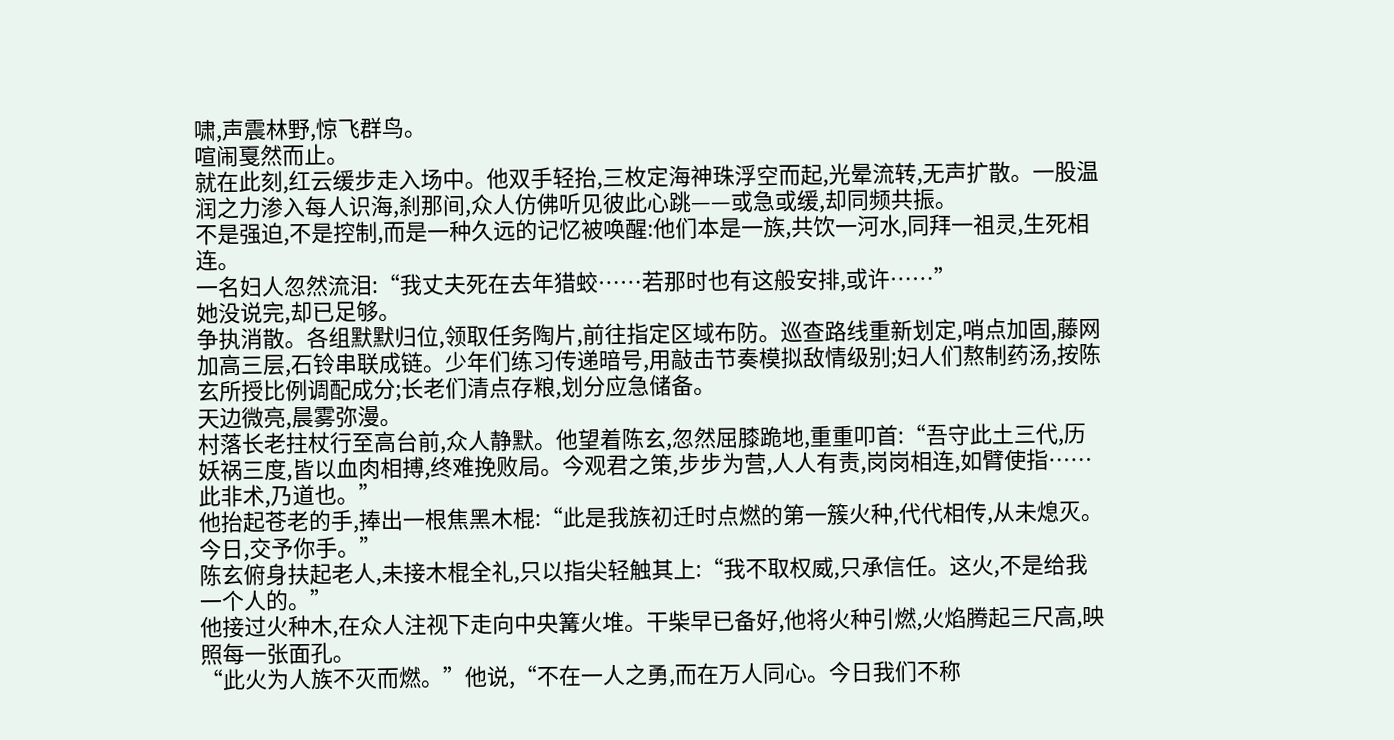啸,声震林野,惊飞群鸟。
喧闹戛然而止。
就在此刻,红云缓步走入场中。他双手轻抬,三枚定海神珠浮空而起,光晕流转,无声扩散。一股温润之力渗入每人识海,刹那间,众人仿佛听见彼此心跳——或急或缓,却同频共振。
不是强迫,不是控制,而是一种久远的记忆被唤醒:他们本是一族,共饮一河水,同拜一祖灵,生死相连。
一名妇人忽然流泪:“我丈夫死在去年猎蛟……若那时也有这般安排,或许……”
她没说完,却已足够。
争执消散。各组默默归位,领取任务陶片,前往指定区域布防。巡查路线重新划定,哨点加固,藤网加高三层,石铃串联成链。少年们练习传递暗号,用敲击节奏模拟敌情级别;妇人们熬制药汤,按陈玄所授比例调配成分;长老们清点存粮,划分应急储备。
天边微亮,晨雾弥漫。
村落长老拄杖行至高台前,众人静默。他望着陈玄,忽然屈膝跪地,重重叩首:“吾守此土三代,历妖祸三度,皆以血肉相搏,终难挽败局。今观君之策,步步为营,人人有责,岗岗相连,如臂使指……此非术,乃道也。”
他抬起苍老的手,捧出一根焦黑木棍:“此是我族初迁时点燃的第一簇火种,代代相传,从未熄灭。今日,交予你手。”
陈玄俯身扶起老人,未接木棍全礼,只以指尖轻触其上:“我不取权威,只承信任。这火,不是给我一个人的。”
他接过火种木,在众人注视下走向中央篝火堆。干柴早已备好,他将火种引燃,火焰腾起三尺高,映照每一张面孔。
“此火为人族不灭而燃。”他说,“不在一人之勇,而在万人同心。今日我们不称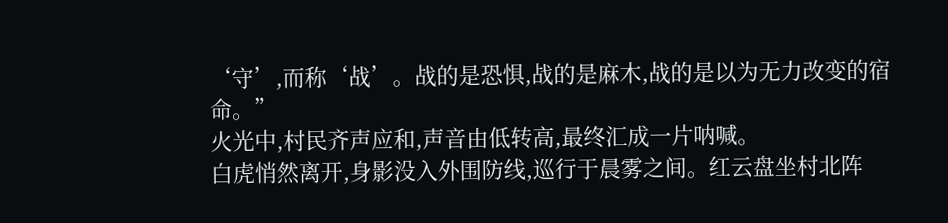‘守’,而称‘战’。战的是恐惧,战的是麻木,战的是以为无力改变的宿命。”
火光中,村民齐声应和,声音由低转高,最终汇成一片呐喊。
白虎悄然离开,身影没入外围防线,巡行于晨雾之间。红云盘坐村北阵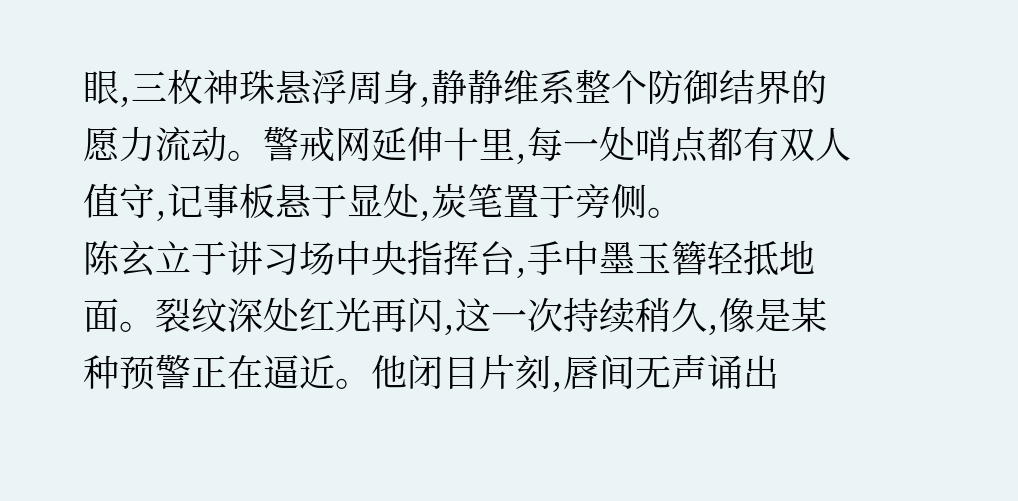眼,三枚神珠悬浮周身,静静维系整个防御结界的愿力流动。警戒网延伸十里,每一处哨点都有双人值守,记事板悬于显处,炭笔置于旁侧。
陈玄立于讲习场中央指挥台,手中墨玉簪轻抵地面。裂纹深处红光再闪,这一次持续稍久,像是某种预警正在逼近。他闭目片刻,唇间无声诵出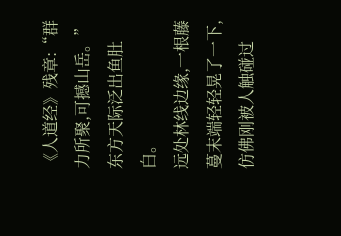《人道经》残章:“群力所聚,可撼山岳。”
东方天际泛出鱼肚白。
远处林线边缘,一根藤蔓末端轻轻晃了一下,仿佛刚被人触碰过